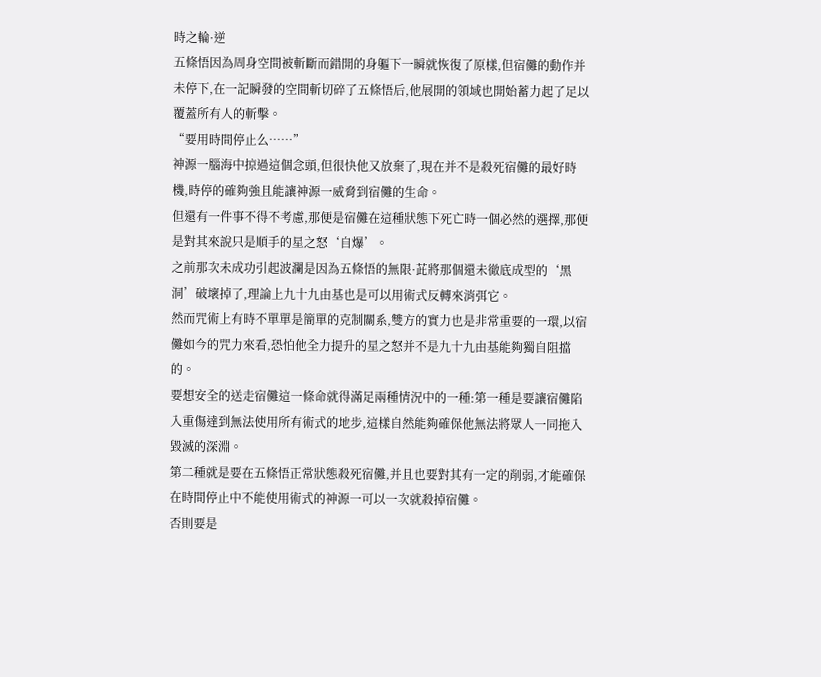時之輪·逆
五條悟因為周身空間被斬斷而錯開的身軀下一瞬就恢復了原樣,但宿儺的動作并未停下,在一記瞬發的空間斬切碎了五條悟后,他展開的領域也開始蓄力起了足以覆蓋所有人的斬擊。
“要用時間停止么……”
神源一腦海中掠過這個念頭,但很快他又放棄了,現在并不是殺死宿儺的最好時機,時停的確夠強且能讓神源一威脅到宿儺的生命。
但還有一件事不得不考慮,那便是宿儺在這種狀態下死亡時一個必然的選擇,那便是對其來說只是順手的星之怒‘自爆’。
之前那次未成功引起波瀾是因為五條悟的無限·茈將那個還未徹底成型的‘黑洞’破壞掉了,理論上九十九由基也是可以用術式反轉來消弭它。
然而咒術上有時不單單是簡單的克制關系,雙方的實力也是非常重要的一環,以宿儺如今的咒力來看,恐怕他全力提升的星之怒并不是九十九由基能夠獨自阻擋的。
要想安全的送走宿儺這一條命就得滿足兩種情況中的一種:第一種是要讓宿儺陷入重傷達到無法使用所有術式的地步,這樣自然能夠確保他無法將眾人一同拖入毀滅的深淵。
第二種就是要在五條悟正常狀態殺死宿儺,并且也要對其有一定的削弱,才能確保在時間停止中不能使用術式的神源一可以一次就殺掉宿儺。
否則要是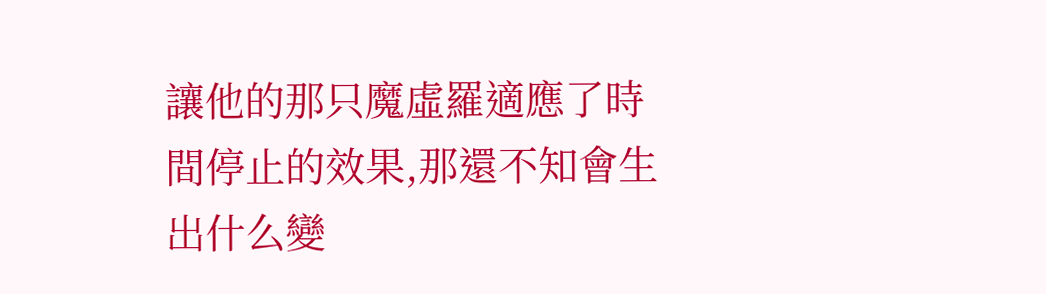讓他的那只魔虛羅適應了時間停止的效果,那還不知會生出什么變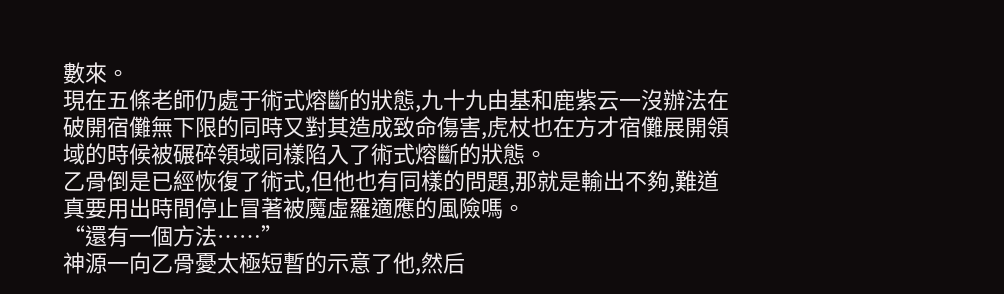數來。
現在五條老師仍處于術式熔斷的狀態,九十九由基和鹿紫云一沒辦法在破開宿儺無下限的同時又對其造成致命傷害,虎杖也在方才宿儺展開領域的時候被碾碎領域同樣陷入了術式熔斷的狀態。
乙骨倒是已經恢復了術式,但他也有同樣的問題,那就是輸出不夠,難道真要用出時間停止冒著被魔虛羅適應的風險嗎。
“還有一個方法……”
神源一向乙骨憂太極短暫的示意了他,然后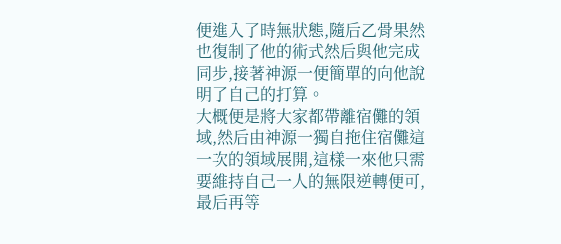便進入了時無狀態,隨后乙骨果然也復制了他的術式然后與他完成同步,接著神源一便簡單的向他說明了自己的打算。
大概便是將大家都帶離宿儺的領域,然后由神源一獨自拖住宿儺這一次的領域展開,這樣一來他只需要維持自己一人的無限逆轉便可,最后再等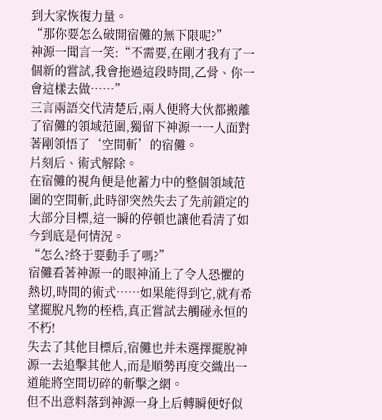到大家恢復力量。
“那你要怎么破開宿儺的無下限呢?”
神源一聞言一笑:“不需要,在剛才我有了一個新的嘗試,我會拖過這段時間,乙骨、你一會這樣去做……”
三言兩語交代清楚后,兩人便將大伙都搬離了宿儺的領域范圍,獨留下神源一一人面對著剛領悟了‘空間斬’的宿儺。
片刻后、術式解除。
在宿儺的視角便是他蓄力中的整個領域范圍的空間斬,此時卻突然失去了先前鎖定的大部分目標,這一瞬的停頓也讓他看清了如今到底是何情況。
“怎么?終于要動手了嗎?”
宿儺看著神源一的眼神涌上了令人恐懼的熱切,時間的術式……如果能得到它,就有希望擺脫凡物的桎梏,真正嘗試去觸碰永恒的不朽!
失去了其他目標后,宿儺也并未選擇擺脫神源一去追擊其他人,而是順勢再度交織出一道能將空間切碎的斬擊之網。
但不出意料落到神源一身上后轉瞬便好似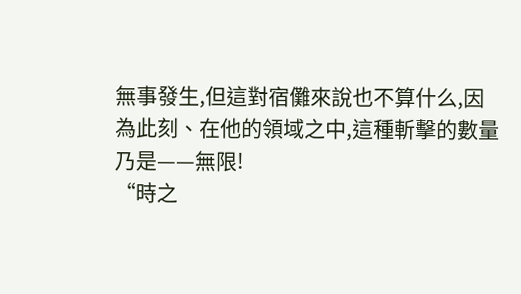無事發生,但這對宿儺來說也不算什么,因為此刻、在他的領域之中,這種斬擊的數量乃是——無限!
“時之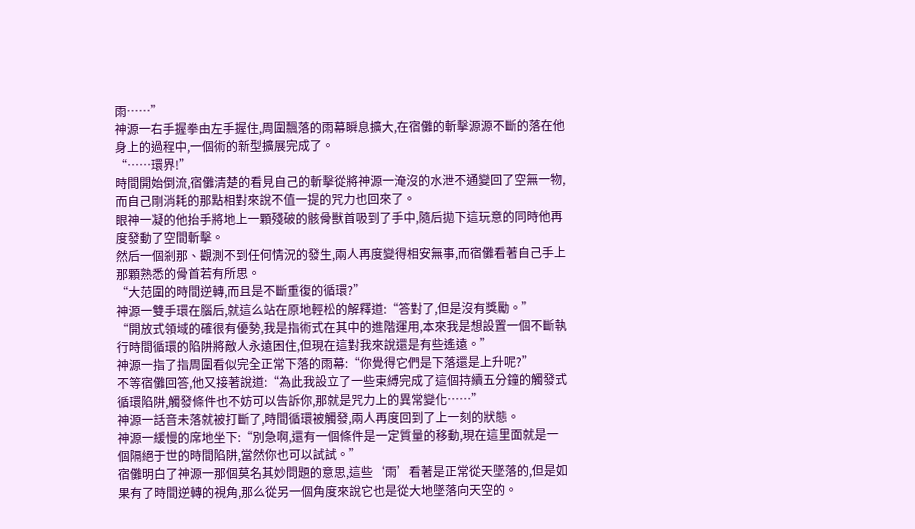雨……”
神源一右手握拳由左手握住,周圍飄落的雨幕瞬息擴大,在宿儺的斬擊源源不斷的落在他身上的過程中,一個術的新型擴展完成了。
“……環界!”
時間開始倒流,宿儺清楚的看見自己的斬擊從將神源一淹沒的水泄不通變回了空無一物,而自己剛消耗的那點相對來說不值一提的咒力也回來了。
眼神一凝的他抬手將地上一顆殘破的骸骨獸首吸到了手中,隨后拋下這玩意的同時他再度發動了空間斬擊。
然后一個剎那、觀測不到任何情況的發生,兩人再度變得相安無事,而宿儺看著自己手上那顆熟悉的骨首若有所思。
“大范圍的時間逆轉,而且是不斷重復的循環?”
神源一雙手環在腦后,就這么站在原地輕松的解釋道:“答對了,但是沒有獎勵。”
“開放式領域的確很有優勢,我是指術式在其中的進階運用,本來我是想設置一個不斷執行時間循環的陷阱將敵人永遠困住,但現在這對我來說還是有些遙遠。”
神源一指了指周圍看似完全正常下落的雨幕:“你覺得它們是下落還是上升呢?”
不等宿儺回答,他又接著說道:“為此我設立了一些束縛完成了這個持續五分鐘的觸發式循環陷阱,觸發條件也不妨可以告訴你,那就是咒力上的異常變化……”
神源一話音未落就被打斷了,時間循環被觸發,兩人再度回到了上一刻的狀態。
神源一緩慢的席地坐下:“別急啊,還有一個條件是一定質量的移動,現在這里面就是一個隔絕于世的時間陷阱,當然你也可以試試。”
宿儺明白了神源一那個莫名其妙問題的意思,這些‘雨’看著是正常從天墜落的,但是如果有了時間逆轉的視角,那么從另一個角度來說它也是從大地墜落向天空的。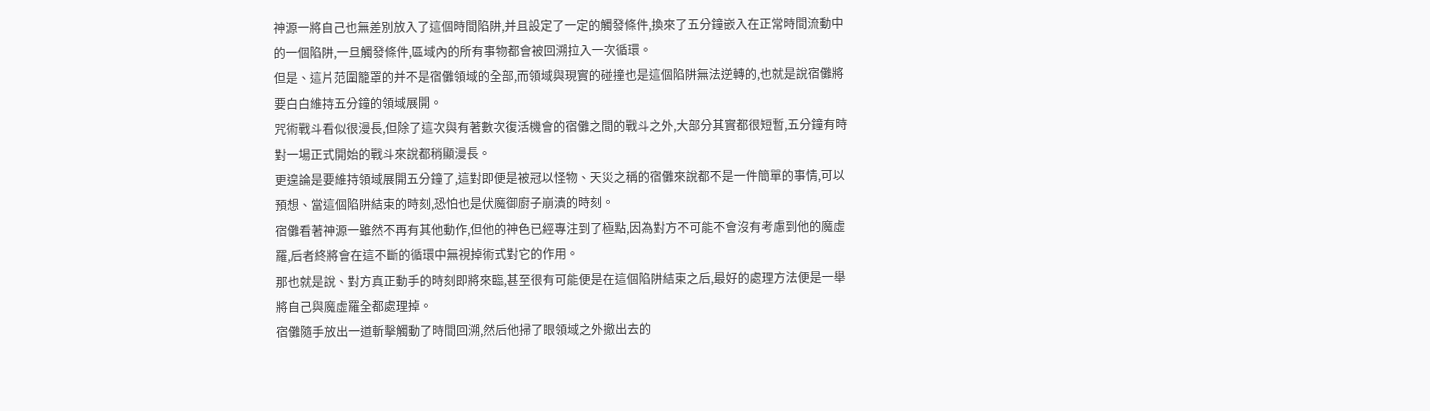神源一將自己也無差別放入了這個時間陷阱,并且設定了一定的觸發條件,換來了五分鐘嵌入在正常時間流動中的一個陷阱,一旦觸發條件,區域內的所有事物都會被回溯拉入一次循環。
但是、這片范圍籠罩的并不是宿儺領域的全部,而領域與現實的碰撞也是這個陷阱無法逆轉的,也就是說宿儺將要白白維持五分鐘的領域展開。
咒術戰斗看似很漫長,但除了這次與有著數次復活機會的宿儺之間的戰斗之外,大部分其實都很短暫,五分鐘有時對一場正式開始的戰斗來說都稍顯漫長。
更遑論是要維持領域展開五分鐘了,這對即便是被冠以怪物、天災之稱的宿儺來說都不是一件簡單的事情,可以預想、當這個陷阱結束的時刻,恐怕也是伏魔御廚子崩潰的時刻。
宿儺看著神源一雖然不再有其他動作,但他的神色已經專注到了極點,因為對方不可能不會沒有考慮到他的魔虛羅,后者終將會在這不斷的循環中無視掉術式對它的作用。
那也就是說、對方真正動手的時刻即將來臨,甚至很有可能便是在這個陷阱結束之后,最好的處理方法便是一舉將自己與魔虛羅全都處理掉。
宿儺隨手放出一道斬擊觸動了時間回溯,然后他掃了眼領域之外撤出去的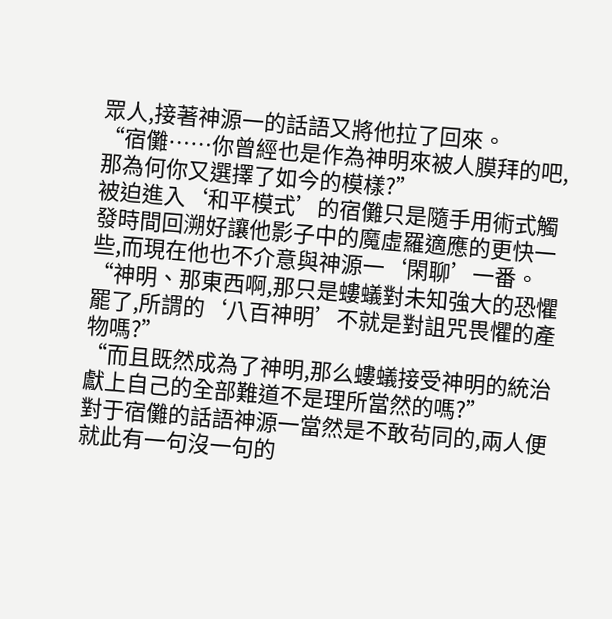眾人,接著神源一的話語又將他拉了回來。
“宿儺……你曾經也是作為神明來被人膜拜的吧,那為何你又選擇了如今的模樣?”
被迫進入‘和平模式’的宿儺只是隨手用術式觸發時間回溯好讓他影子中的魔虛羅適應的更快一些,而現在他也不介意與神源一‘閑聊’一番。
“神明、那東西啊,那只是螻蟻對未知強大的恐懼罷了,所謂的‘八百神明’不就是對詛咒畏懼的產物嗎?”
“而且既然成為了神明,那么螻蟻接受神明的統治獻上自己的全部難道不是理所當然的嗎?”
對于宿儺的話語神源一當然是不敢茍同的,兩人便就此有一句沒一句的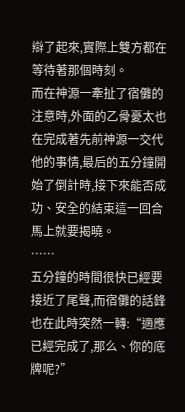辯了起來,實際上雙方都在等待著那個時刻。
而在神源一牽扯了宿儺的注意時,外面的乙骨憂太也在完成著先前神源一交代他的事情,最后的五分鐘開始了倒計時,接下來能否成功、安全的結束這一回合馬上就要揭曉。
……
五分鐘的時間很快已經要接近了尾聲,而宿儺的話鋒也在此時突然一轉:“適應已經完成了,那么、你的底牌呢?”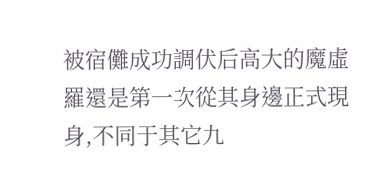被宿儺成功調伏后高大的魔虛羅還是第一次從其身邊正式現身,不同于其它九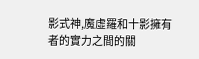影式神,魔虛羅和十影擁有者的實力之間的關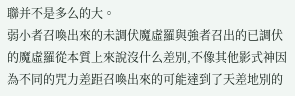聯并不是多么的大。
弱小者召喚出來的未調伏魔虛羅與強者召出的已調伏的魔虛羅從本質上來說沒什么差別,不像其他影式神因為不同的咒力差距召喚出來的可能達到了天差地別的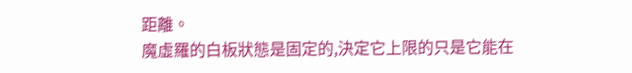距離。
魔虛羅的白板狀態是固定的,決定它上限的只是它能在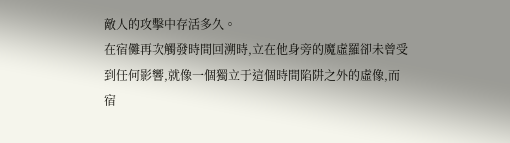敵人的攻擊中存活多久。
在宿儺再次觸發時間回溯時,立在他身旁的魔虛羅卻未曾受到任何影響,就像一個獨立于這個時間陷阱之外的虛像,而宿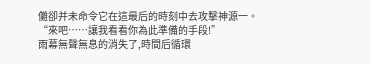儺卻并未命令它在這最后的時刻中去攻擊神源一。
“來吧……讓我看看你為此準備的手段!”
雨幕無聲無息的消失了,時間后循環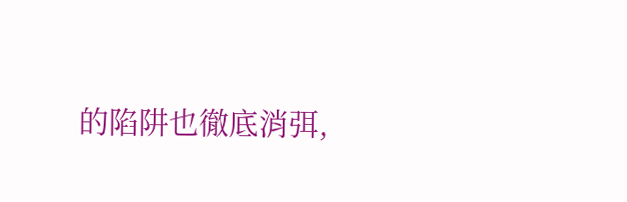的陷阱也徹底消弭,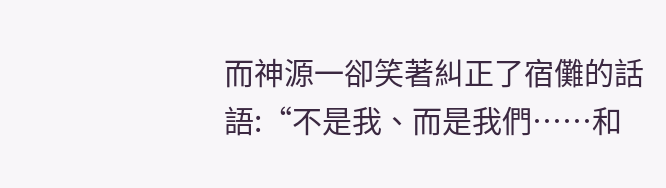而神源一卻笑著糾正了宿儺的話語:“不是我、而是我們……和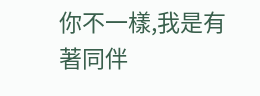你不一樣,我是有著同伴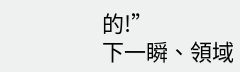的!”
下一瞬、領域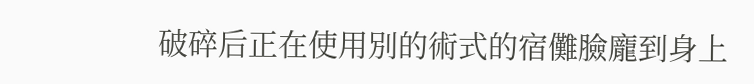破碎后正在使用別的術式的宿儺臉龐到身上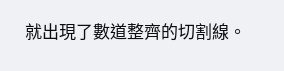就出現了數道整齊的切割線。